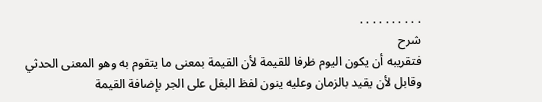. . . . . . . . . .
شرح
فتقريبه أن يكون اليوم ظرفا للقيمة لأن القيمة بمعنى ما يتقوم به وهو المعنى الحدثي وقابل لأن يقيد بالزمان وعليه ينون لفظ البغل على الجر بإضافة القيمة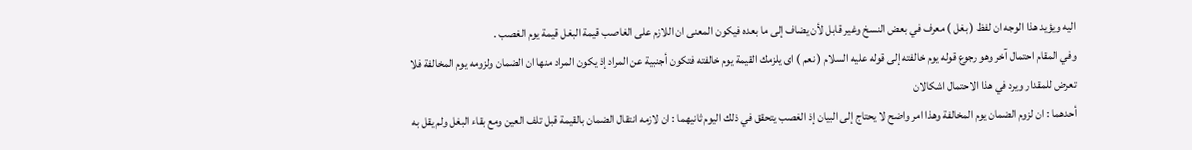اليه ويؤيد هذا الوجه ان لفظ ( بغل ) معرف في بعض النسخ وغير قابل لأن يضاف إلى ما بعده فيكون المعنى ان اللازم على الغاصب قيمة البغل قيمة يوم الغصب .
وفي المقام احتمال آخر وهو رجوع قوله يوم خالفته إلى قوله عليه السلام ( نعم ) اى يلزمك القيمة يوم خالفته فتكون أجنبية عن المراد إذ يكون المراد منها ان الضمان ولزومه يوم المخالفة فلا تعرض للمقدار ويرد في هذا الاحتمال اشكالان
أحدهما : ان لزوم الضمان يوم المخالفة وهذا امر واضح لا يحتاج إلى البيان إذ الغصب يتحقق في ذلك اليوم ثانيهما : ان لازمه انتقال الضمان بالقيمة قبل تلف العين ومع بقاء البغل ولم يقل به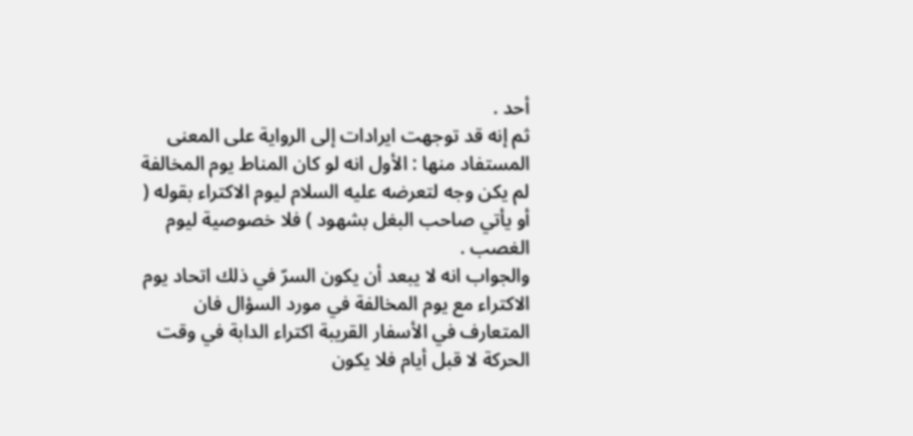أحد .
ثم إنه قد توجهت ايرادات إلى الرواية على المعنى المستفاد منها : الأول انه لو كان المناط يوم المخالفة لم يكن وجه لتعرضه عليه السلام ليوم الاكتراء بقوله ( أو يأتي صاحب البغل بشهود ) فلا خصوصية ليوم الغصب .
والجواب انه لا يبعد أن يكون السرّ في ذلك اتحاد يوم الاكتراء مع يوم المخالفة في مورد السؤال فان المتعارف في الأسفار القريبة اكتراء الدابة في وقت الحركة لا قبل أيام فلا يكون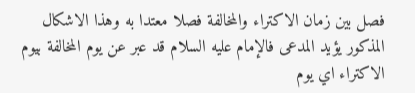فصل بين زمان الاكتراء والمخالفة فصلا معتدا به وهذا الاشكال المذكور يؤيد المدعى فالإمام عليه السلام قد عبر عن يوم المخالفة بيوم الاكتراء اي يوم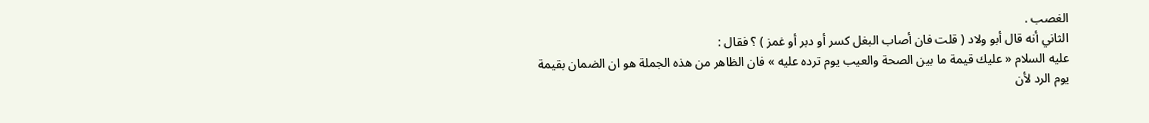الغصب .
الثاني أنه قال أبو ولاد ( قلت فان أصاب البغل كسر أو دبر أو غمز ) ؟ فقال :
عليه السلام « عليك قيمة ما بين الصحة والعيب يوم ترده عليه » فان الظاهر من هذه الجملة هو ان الضمان بقيمة يوم الرد لأن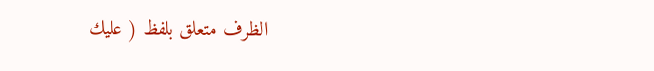الظرف متعلق بلفظ ( عليك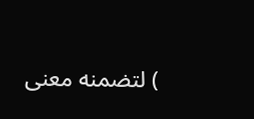) لتضمنه معنى